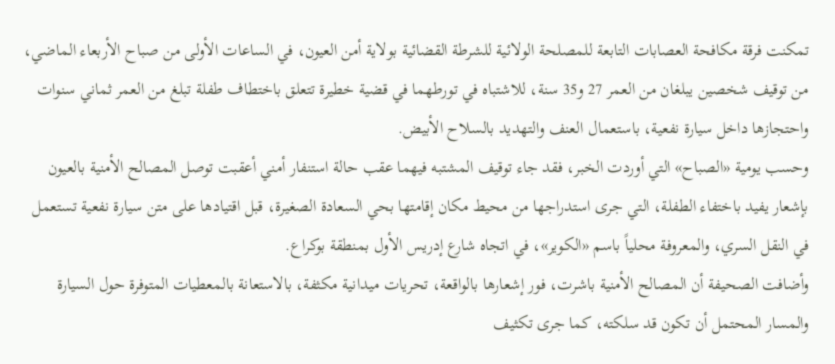تمكنت فرقة مكافحة العصابات التابعة للمصلحة الولائية للشرطة القضائية بولاية أمن العيون، في الساعات الأولى من صباح الأربعاء الماضي، من توقيف شخصين يبلغان من العمر 27 و35 سنة، للاشتباه في تورطهما في قضية خطيرة تتعلق باختطاف طفلة تبلغ من العمر ثماني سنوات واحتجازها داخل سيارة نفعية، باستعمال العنف والتهديد بالسلاح الأبيض.
وحسب يومية «الصباح» التي أوردت الخبر، فقد جاء توقيف المشتبه فيهما عقب حالة استنفار أمني أعقبت توصل المصالح الأمنية بالعيون بإشعار يفيد باختفاء الطفلة، التي جرى استدراجها من محيط مكان إقامتها بحي السعادة الصغيرة، قبل اقتيادها على متن سيارة نفعية تستعمل في النقل السري، والمعروفة محلياً باسم «الكوير»، في اتجاه شارع إدريس الأول بمنطقة بوكراع.
وأضافت الصحيفة أن المصالح الأمنية باشرت، فور إشعارها بالواقعة، تحريات ميدانية مكثفة، بالاستعانة بالمعطيات المتوفرة حول السيارة والمسار المحتمل أن تكون قد سلكته، كما جرى تكثيف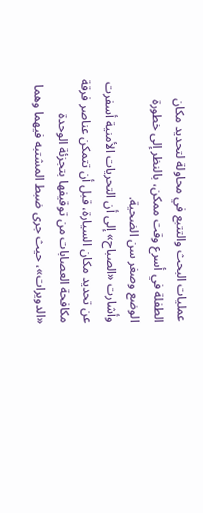عمليات البحث والتتبع في محاولة لتحديد مكان الطفلة في أسرع وقت ممكن، بالنظر إلى خطورة الوضع وصغر سن الضحية.
وأشارت «الصباح» إلى أن التحريات الأمنية أسفرت عن تحديد مكان السيارة، قبل أن تتمكن عناصر فرقة مكافحة العصابات من توقيفها بتجزئة الوحدة «الدويرات»، حيث جرى ضبط المشتبه فيهما وهما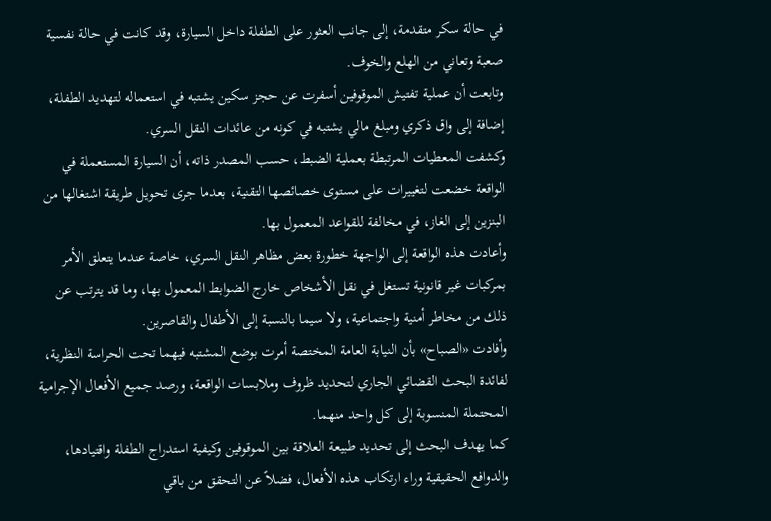في حالة سكر متقدمة، إلى جانب العثور على الطفلة داخل السيارة، وقد كانت في حالة نفسية صعبة وتعاني من الهلع والخوف.
وتابعت أن عملية تفتيش الموقوفين أسفرت عن حجز سكين يشتبه في استعماله لتهديد الطفلة، إضافة إلى واق ذكري ومبلغ مالي يشتبه في كونه من عائدات النقل السري.
وكشفت المعطيات المرتبطة بعملية الضبط، حسب المصدر ذاته، أن السيارة المستعملة في الواقعة خضعت لتغييرات على مستوى خصائصها التقنية، بعدما جرى تحويل طريقة اشتغالها من البنزين إلى الغاز، في مخالفة للقواعد المعمول بها.
وأعادت هذه الواقعة إلى الواجهة خطورة بعض مظاهر النقل السري، خاصة عندما يتعلق الأمر بمركبات غير قانونية تستغل في نقل الأشخاص خارج الضوابط المعمول بها، وما قد يترتب عن ذلك من مخاطر أمنية واجتماعية، ولا سيما بالنسبة إلى الأطفال والقاصرين.
وأفادت «الصباح» بأن النيابة العامة المختصة أمرت بوضع المشتبه فيهما تحت الحراسة النظرية، لفائدة البحث القضائي الجاري لتحديد ظروف وملابسات الواقعة، ورصد جميع الأفعال الإجرامية المحتملة المنسوبة إلى كل واحد منهما.
كما يهدف البحث إلى تحديد طبيعة العلاقة بين الموقوفين وكيفية استدراج الطفلة واقتيادها، والدوافع الحقيقية وراء ارتكاب هذه الأفعال، فضلاً عن التحقق من باقي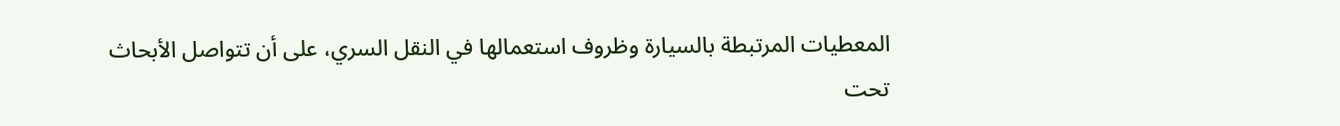المعطيات المرتبطة بالسيارة وظروف استعمالها في النقل السري، على أن تتواصل الأبحاث تحت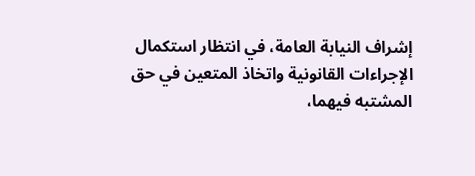إشراف النيابة العامة، في انتظار استكمال الإجراءات القانونية واتخاذ المتعين في حق المشتبه فيهما،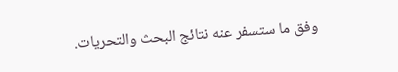وفق ما ستسفر عنه نتائج البحث والتحريات.